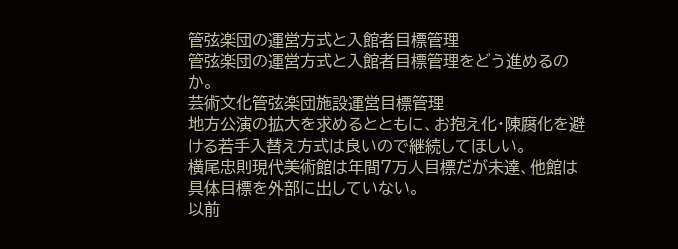管弦楽団の運営方式と入館者目標管理
管弦楽団の運営方式と入館者目標管理をどう進めるのか。
芸術文化管弦楽団施設運営目標管理
地方公演の拡大を求めるとともに、お抱え化・陳腐化を避ける若手入替え方式は良いので継続してほしい。
横尾忠則現代美術館は年間7万人目標だが未達、他館は具体目標を外部に出していない。
以前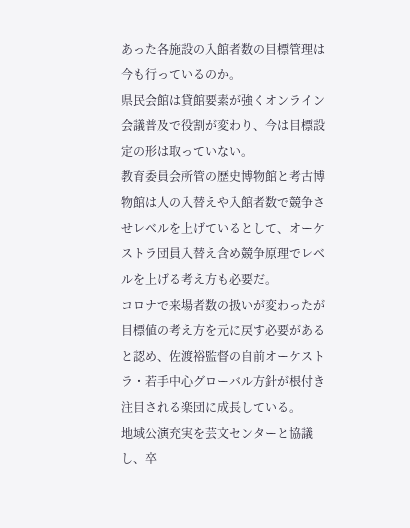あった各施設の入館者数の目標管理は今も行っているのか。
県民会館は貸館要素が強くオンライン会議普及で役割が変わり、今は目標設定の形は取っていない。
教育委員会所管の歴史博物館と考古博物館は人の入替えや入館者数で競争させレベルを上げているとして、オーケストラ団員入替え含め競争原理でレベルを上げる考え方も必要だ。
コロナで来場者数の扱いが変わったが目標値の考え方を元に戻す必要があると認め、佐渡裕監督の自前オーケストラ・若手中心グローバル方針が根付き注目される楽団に成長している。
地域公演充実を芸文センターと協議し、卒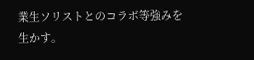業生ソリストとのコラボ等強みを生かす。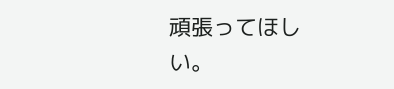頑張ってほしい。